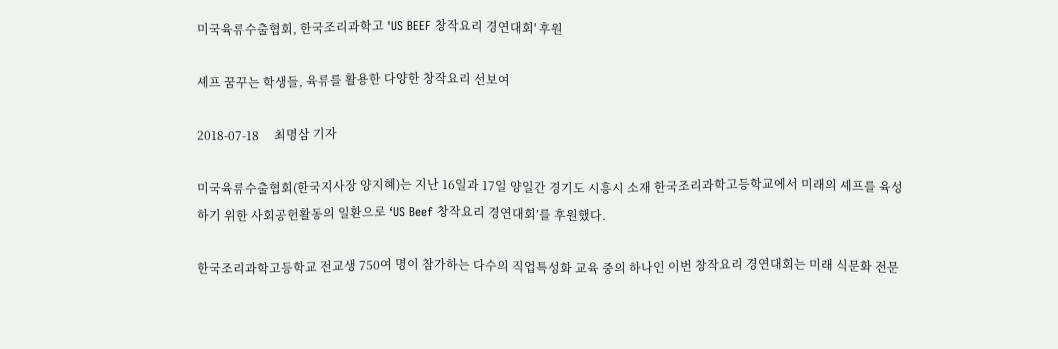미국육류수출협회, 한국조리과학고 'US BEEF 창작요리 경연대회' 후원

셰프 꿈꾸는 학생들, 육류를 활용한 다양한 창작요리 선보여

2018-07-18     최명삼 기자

미국육류수출협회(한국지사장 양지혜)는 지난 16일과 17일 양일간 경기도 시흥시 소재 한국조리과학고등학교에서 미래의 셰프를 육성하기 위한 사회공헌활동의 일환으로 ‘US Beef 창작요리 경연대회’를 후원했다.

한국조리과학고등학교 전교생 750여 명이 참가하는 다수의 직업특성화 교육 중의 하나인 이번 창작요리 경연대회는 미래 식문화 전문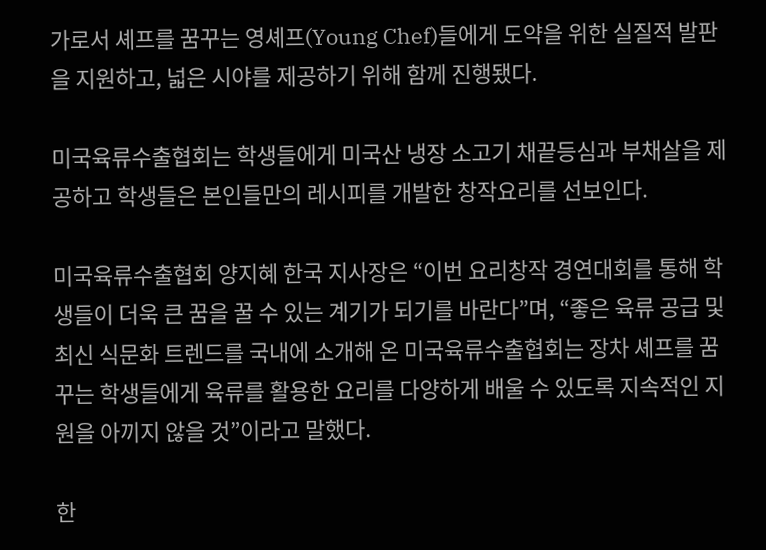가로서 셰프를 꿈꾸는 영셰프(Young Chef)들에게 도약을 위한 실질적 발판을 지원하고, 넓은 시야를 제공하기 위해 함께 진행됐다.

미국육류수출협회는 학생들에게 미국산 냉장 소고기 채끝등심과 부채살을 제공하고 학생들은 본인들만의 레시피를 개발한 창작요리를 선보인다.

미국육류수출협회 양지혜 한국 지사장은 “이번 요리창작 경연대회를 통해 학생들이 더욱 큰 꿈을 꿀 수 있는 계기가 되기를 바란다”며, “좋은 육류 공급 및 최신 식문화 트렌드를 국내에 소개해 온 미국육류수출협회는 장차 셰프를 꿈꾸는 학생들에게 육류를 활용한 요리를 다양하게 배울 수 있도록 지속적인 지원을 아끼지 않을 것”이라고 말했다.

한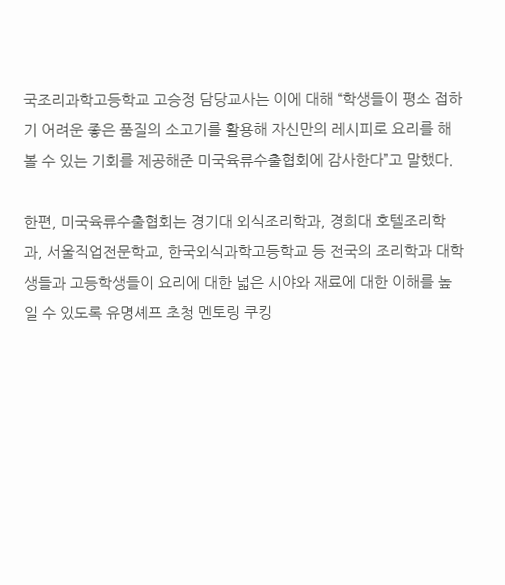국조리과학고등학교 고승정 담당교사는 이에 대해 “학생들이 평소 접하기 어려운 좋은 품질의 소고기를 활용해 자신만의 레시피로 요리를 해볼 수 있는 기회를 제공해준 미국육류수출협회에 감사한다”고 말했다.

한편, 미국육류수출협회는 경기대 외식조리학과, 경희대 호텔조리학과, 서울직업전문학교, 한국외식과학고등학교 등 전국의 조리학과 대학생들과 고등학생들이 요리에 대한 넓은 시야와 재료에 대한 이해를 높일 수 있도록 유명셰프 초청 멘토링 쿠킹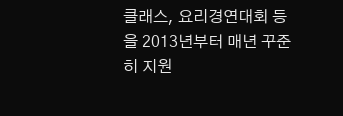클래스, 요리경연대회 등을 2013년부터 매년 꾸준히 지원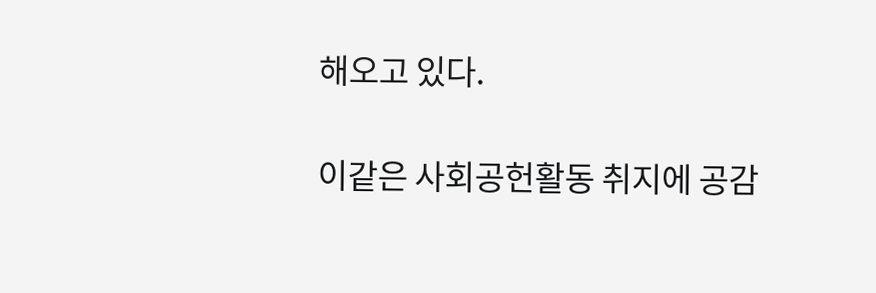해오고 있다.

이같은 사회공헌활동 취지에 공감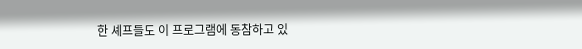한 셰프들도 이 프로그램에 동참하고 있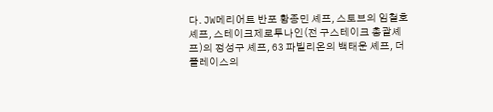다. JW메리어트 반포 황종민 셰프, 스토브의 임철호 셰프, 스테이크제로투나인(전 구스테이크 총괄셰프)의 정성구 셰프, 63 파빌리온의 백태운 셰프, 더 플레이스의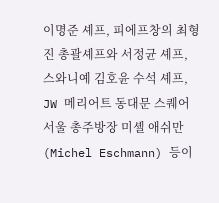이명준 셰프, 피에프창의 최형진 총괄셰프와 서정균 셰프, 스와니예 김호윤 수석 셰프, JW 메리어트 동대문 스퀘어 서울 총주방장 미셸 애쉬만(Michel Eschmann) 등이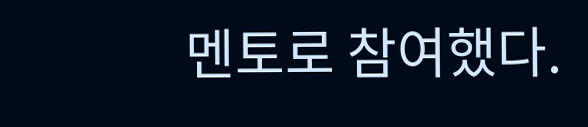멘토로 참여했다.